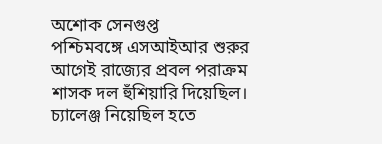অশোক সেনগুপ্ত
পশ্চিমবঙ্গে এসআইআর শুরুর আগেই রাজ্যের প্রবল পরাক্রম শাসক দল হুঁশিয়ারি দিয়েছিল। চ্যালেঞ্জ নিয়েছিল হতে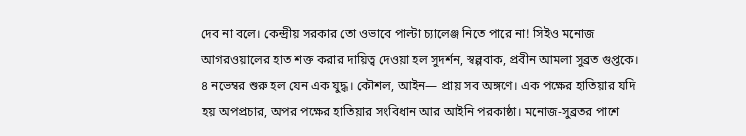দেব না বলে। কেন্দ্রীয় সরকার তো ওভাবে পাল্টা চ্যালেঞ্জ নিতে পারে না! সিইও মনোজ আগরওয়ালের হাত শক্ত করার দায়িত্ব দেওয়া হল সুদর্শন, স্বল্পবাক, প্রবীন আমলা সুব্রত গুপ্তকে। ৪ নভেম্বর শুরু হল যেন এক যুদ্ধ। কৌশল, আইন— প্রায় সব অঙ্গণে। এক পক্ষের হাতিয়ার যদি হয় অপপ্রচার, অপর পক্ষের হাতিয়ার সংবিধান আর আইনি পরকাষ্ঠা। মনোজ-সুব্রতর পাশে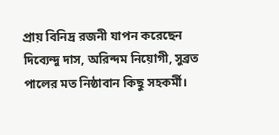প্রায় বিনিদ্র রজনী যাপন করেছেন দিব্যেন্দু দাস, অরিন্দম নিয়োগী, সুব্রত পালের মত নিষ্ঠাবান কিছু সহকর্মী।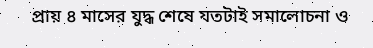প্রায় ৪ মাসের যুদ্ধ শেষে যতটাই সমালোচনা ও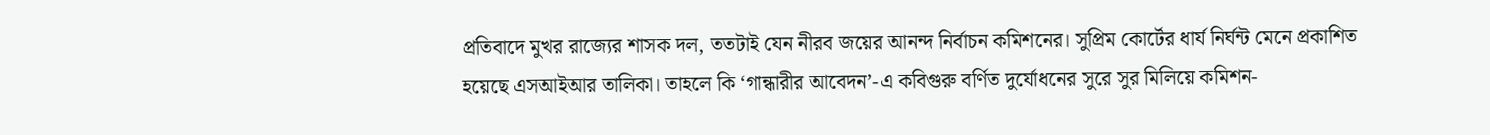প্রতিবাদে মুখর রাজ্যের শাসক দল, ততটাই যেন নীরব জয়ের আনন্দ নির্বাচন কমিশনের। সুপ্রিম কোর্টের ধার্য নির্ঘন্ট মেনে প্রকাশিত হয়েছে এসআইআর তালিকা। তাহলে কি ‘গান্ধারীর আবেদন’-এ কবিগুরু বর্ণিত দুর্যোধনের সুরে সুর মিলিয়ে কমিশন-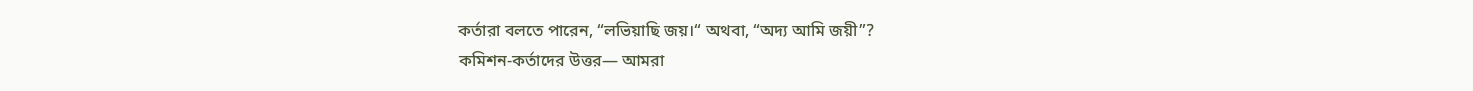কর্তারা বলতে পারেন, “লভিয়াছি জয়।“ অথবা, “অদ্য আমি জয়ী”?
কমিশন-কর্তাদের উত্তর— আমরা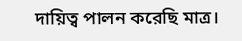দায়িত্ব পালন করেছি মাত্র।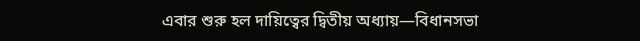এবার শুরু হল দায়িত্বের দ্বিতীয় অধ্যায়—বিধানসভা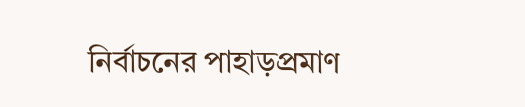নির্বাচনের পাহাড়প্রমাণ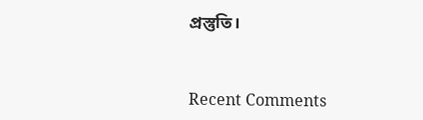প্রস্তুতি।


Recent Comments